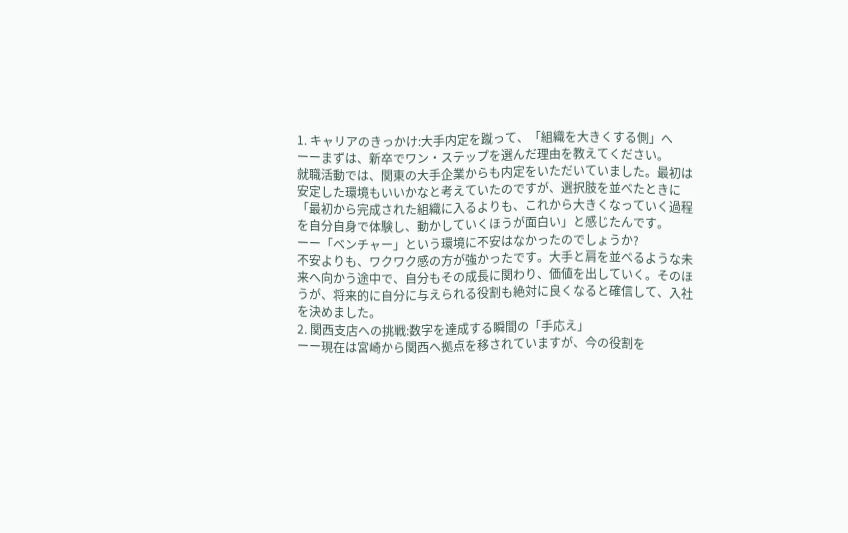1. キャリアのきっかけ:大手内定を蹴って、「組織を大きくする側」へ
ーーまずは、新卒でワン・ステップを選んだ理由を教えてください。
就職活動では、関東の大手企業からも内定をいただいていました。最初は安定した環境もいいかなと考えていたのですが、選択肢を並べたときに「最初から完成された組織に入るよりも、これから大きくなっていく過程を自分自身で体験し、動かしていくほうが面白い」と感じたんです。
ーー「ベンチャー」という環境に不安はなかったのでしょうか?
不安よりも、ワクワク感の方が強かったです。大手と肩を並べるような未来へ向かう途中で、自分もその成長に関わり、価値を出していく。そのほうが、将来的に自分に与えられる役割も絶対に良くなると確信して、入社を決めました。
2. 関西支店への挑戦:数字を達成する瞬間の「手応え」
ーー現在は宮崎から関西へ拠点を移されていますが、今の役割を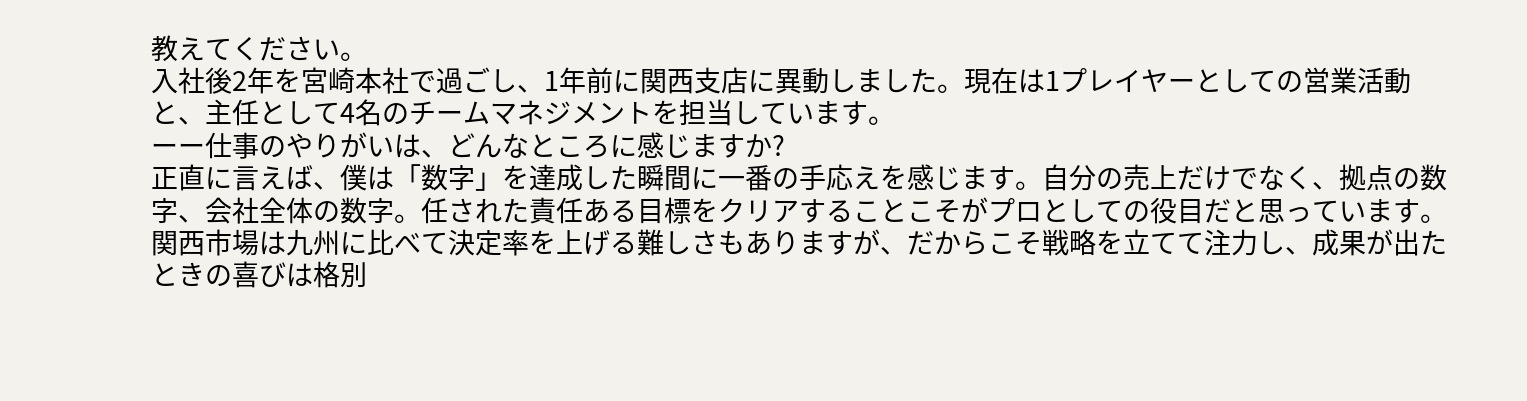教えてください。
入社後2年を宮崎本社で過ごし、1年前に関西支店に異動しました。現在は1プレイヤーとしての営業活動と、主任として4名のチームマネジメントを担当しています。
ーー仕事のやりがいは、どんなところに感じますか?
正直に言えば、僕は「数字」を達成した瞬間に一番の手応えを感じます。自分の売上だけでなく、拠点の数字、会社全体の数字。任された責任ある目標をクリアすることこそがプロとしての役目だと思っています。 関西市場は九州に比べて決定率を上げる難しさもありますが、だからこそ戦略を立てて注力し、成果が出たときの喜びは格別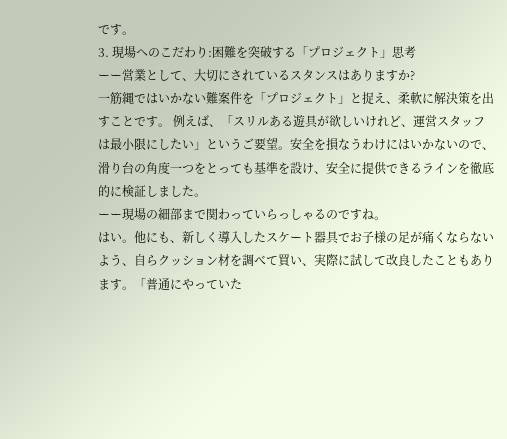です。
3. 現場へのこだわり:困難を突破する「プロジェクト」思考
ーー営業として、大切にされているスタンスはありますか?
一筋縄ではいかない難案件を「プロジェクト」と捉え、柔軟に解決策を出すことです。 例えば、「スリルある遊具が欲しいけれど、運営スタッフは最小限にしたい」というご要望。安全を損なうわけにはいかないので、滑り台の角度一つをとっても基準を設け、安全に提供できるラインを徹底的に検証しました。
ーー現場の細部まで関わっていらっしゃるのですね。
はい。他にも、新しく導入したスケート器具でお子様の足が痛くならないよう、自らクッション材を調べて買い、実際に試して改良したこともあります。「普通にやっていた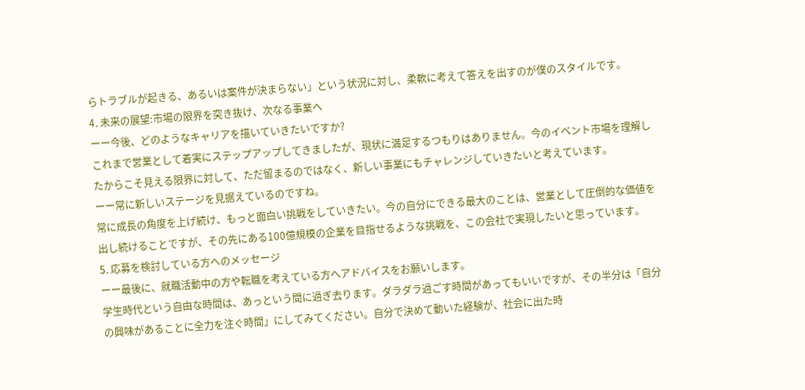らトラブルが起きる、あるいは案件が決まらない」という状況に対し、柔軟に考えて答えを出すのが僕のスタイルです。
4. 未来の展望:市場の限界を突き抜け、次なる事業へ
ーー今後、どのようなキャリアを描いていきたいですか?
これまで営業として着実にステップアップしてきましたが、現状に満足するつもりはありません。今のイベント市場を理解したからこそ見える限界に対して、ただ留まるのではなく、新しい事業にもチャレンジしていきたいと考えています。
ーー常に新しいステージを見据えているのですね。
常に成長の角度を上げ続け、もっと面白い挑戦をしていきたい。今の自分にできる最大のことは、営業として圧倒的な価値を出し続けることですが、その先にある100億規模の企業を目指せるような挑戦を、この会社で実現したいと思っています。
5. 応募を検討している方へのメッセージ
ーー最後に、就職活動中の方や転職を考えている方へアドバイスをお願いします。
学生時代という自由な時間は、あっという間に過ぎ去ります。ダラダラ過ごす時間があってもいいですが、その半分は「自分の興味があることに全力を注ぐ時間」にしてみてください。自分で決めて動いた経験が、社会に出た時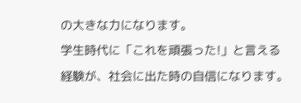の大きな力になります。
学生時代に「これを頑張った!」と言える経験が、社会に出た時の自信になります。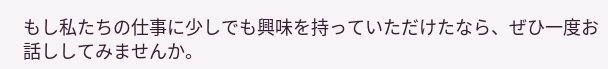もし私たちの仕事に少しでも興味を持っていただけたなら、ぜひ一度お話ししてみませんか。